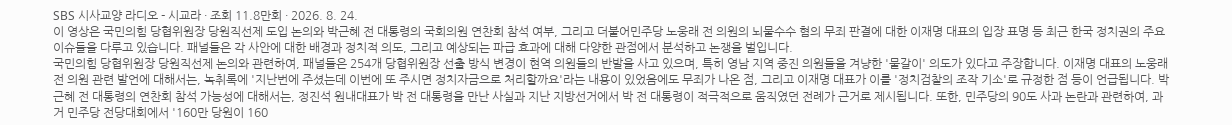SBS 시사교양 라디오 - 시교라 · 조회 11.8만회 · 2026. 8. 24.
이 영상은 국민의힘 당협위원장 당원직선제 도입 논의와 박근혜 전 대통령의 국회의원 연찬회 참석 여부, 그리고 더불어민주당 노웅래 전 의원의 뇌물수수 혐의 무죄 판결에 대한 이재명 대표의 입장 표명 등 최근 한국 정치권의 주요 이슈들을 다루고 있습니다. 패널들은 각 사안에 대한 배경과 정치적 의도, 그리고 예상되는 파급 효과에 대해 다양한 관점에서 분석하고 논쟁을 벌입니다.
국민의힘 당협위원장 당원직선제 논의와 관련하여, 패널들은 254개 당협위원장 선출 방식 변경이 현역 의원들의 반발을 사고 있으며, 특히 영남 지역 중진 의원들을 겨냥한 '물갈이' 의도가 있다고 주장합니다. 이재명 대표의 노웅래 전 의원 관련 발언에 대해서는, 녹취록에 '지난번에 주셨는데 이번에 또 주시면 정치자금으로 처리할까요'라는 내용이 있었음에도 무죄가 나온 점, 그리고 이재명 대표가 이를 '정치검찰의 조작 기소'로 규정한 점 등이 언급됩니다. 박근혜 전 대통령의 연찬회 참석 가능성에 대해서는, 정진석 원내대표가 박 전 대통령을 만난 사실과 지난 지방선거에서 박 전 대통령이 적극적으로 움직였던 전례가 근거로 제시됩니다. 또한, 민주당의 90도 사과 논란과 관련하여, 과거 민주당 전당대회에서 '160만 당원이 160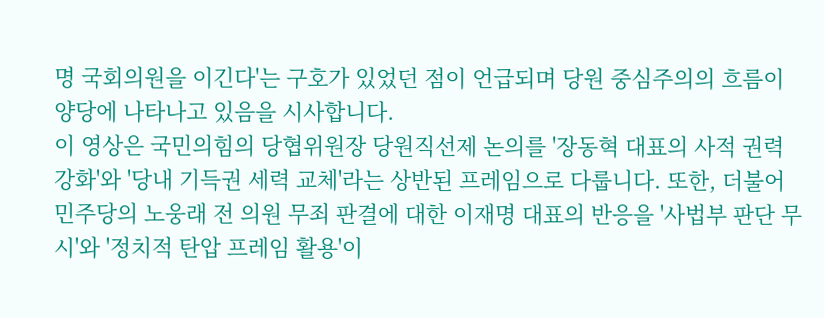명 국회의원을 이긴다'는 구호가 있었던 점이 언급되며 당원 중심주의의 흐름이 양당에 나타나고 있음을 시사합니다.
이 영상은 국민의힘의 당협위원장 당원직선제 논의를 '장동혁 대표의 사적 권력 강화'와 '당내 기득권 세력 교체'라는 상반된 프레임으로 다룹니다. 또한, 더불어민주당의 노웅래 전 의원 무죄 판결에 대한 이재명 대표의 반응을 '사법부 판단 무시'와 '정치적 탄압 프레임 활용'이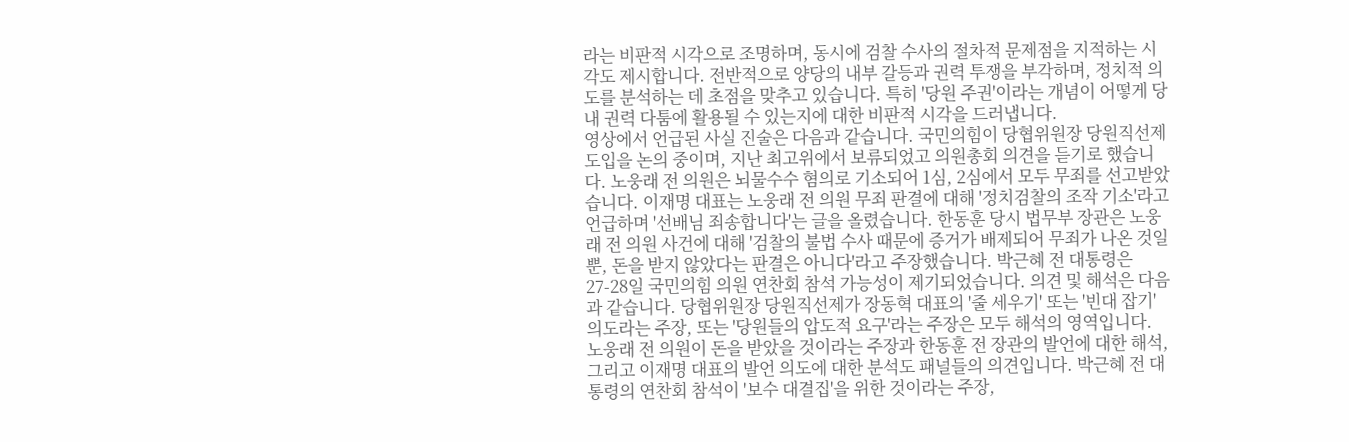라는 비판적 시각으로 조명하며, 동시에 검찰 수사의 절차적 문제점을 지적하는 시각도 제시합니다. 전반적으로 양당의 내부 갈등과 권력 투쟁을 부각하며, 정치적 의도를 분석하는 데 초점을 맞추고 있습니다. 특히 '당원 주권'이라는 개념이 어떻게 당내 권력 다툼에 활용될 수 있는지에 대한 비판적 시각을 드러냅니다.
영상에서 언급된 사실 진술은 다음과 같습니다. 국민의힘이 당협위원장 당원직선제 도입을 논의 중이며, 지난 최고위에서 보류되었고 의원총회 의견을 듣기로 했습니다. 노웅래 전 의원은 뇌물수수 혐의로 기소되어 1심, 2심에서 모두 무죄를 선고받았습니다. 이재명 대표는 노웅래 전 의원 무죄 판결에 대해 '정치검찰의 조작 기소'라고 언급하며 '선배님 죄송합니다'는 글을 올렸습니다. 한동훈 당시 법무부 장관은 노웅래 전 의원 사건에 대해 '검찰의 불법 수사 때문에 증거가 배제되어 무죄가 나온 것일 뿐, 돈을 받지 않았다는 판결은 아니다'라고 주장했습니다. 박근혜 전 대통령은 27-28일 국민의힘 의원 연찬회 참석 가능성이 제기되었습니다. 의견 및 해석은 다음과 같습니다. 당협위원장 당원직선제가 장동혁 대표의 '줄 세우기' 또는 '빈대 잡기' 의도라는 주장, 또는 '당원들의 압도적 요구'라는 주장은 모두 해석의 영역입니다. 노웅래 전 의원이 돈을 받았을 것이라는 주장과 한동훈 전 장관의 발언에 대한 해석, 그리고 이재명 대표의 발언 의도에 대한 분석도 패널들의 의견입니다. 박근혜 전 대통령의 연찬회 참석이 '보수 대결집'을 위한 것이라는 주장,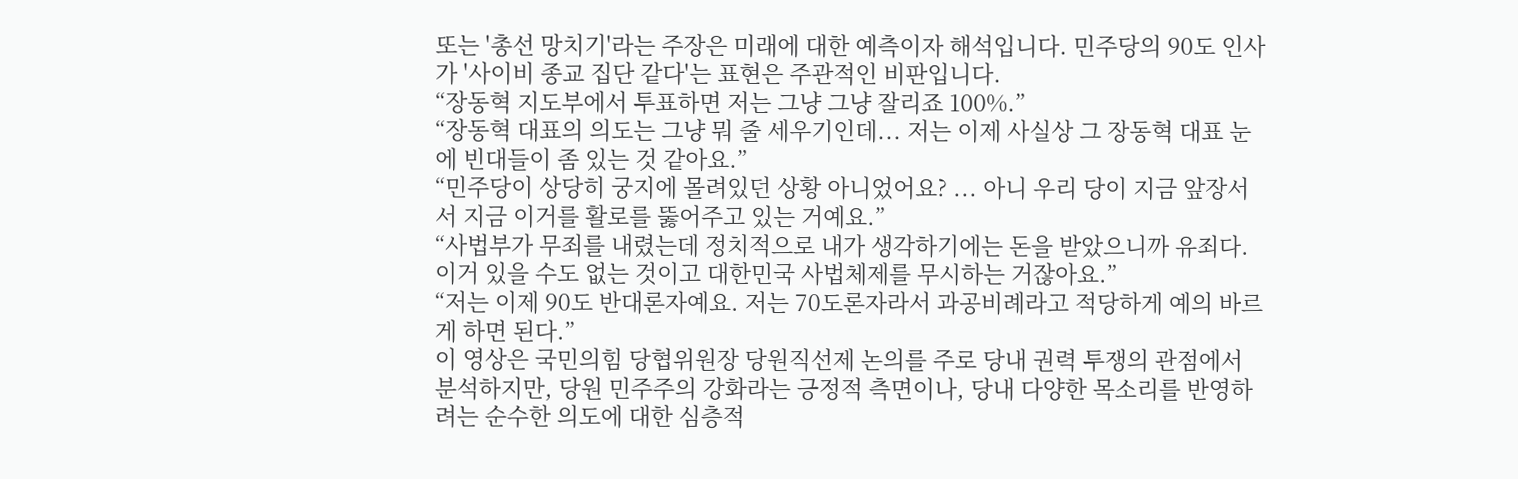또는 '총선 망치기'라는 주장은 미래에 대한 예측이자 해석입니다. 민주당의 90도 인사가 '사이비 종교 집단 같다'는 표현은 주관적인 비판입니다.
“장동혁 지도부에서 투표하면 저는 그냥 그냥 잘리죠 100%.”
“장동혁 대표의 의도는 그냥 뭐 줄 세우기인데... 저는 이제 사실상 그 장동혁 대표 눈에 빈대들이 좀 있는 것 같아요.”
“민주당이 상당히 궁지에 몰려있던 상황 아니었어요? ... 아니 우리 당이 지금 앞장서서 지금 이거를 활로를 뚫어주고 있는 거예요.”
“사법부가 무죄를 내렸는데 정치적으로 내가 생각하기에는 돈을 받았으니까 유죄다. 이거 있을 수도 없는 것이고 대한민국 사법체제를 무시하는 거잖아요.”
“저는 이제 90도 반대론자예요. 저는 70도론자라서 과공비례라고 적당하게 예의 바르게 하면 된다.”
이 영상은 국민의힘 당협위원장 당원직선제 논의를 주로 당내 권력 투쟁의 관점에서 분석하지만, 당원 민주주의 강화라는 긍정적 측면이나, 당내 다양한 목소리를 반영하려는 순수한 의도에 대한 심층적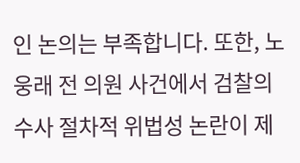인 논의는 부족합니다. 또한, 노웅래 전 의원 사건에서 검찰의 수사 절차적 위법성 논란이 제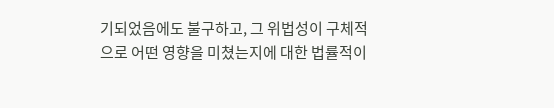기되었음에도 불구하고, 그 위법성이 구체적으로 어떤 영향을 미쳤는지에 대한 법률적이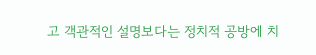고 객관적인 설명보다는 정치적 공방에 치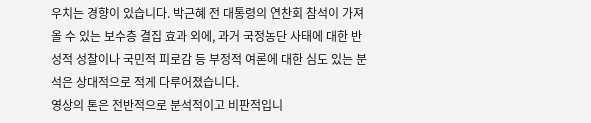우치는 경향이 있습니다. 박근혜 전 대통령의 연찬회 참석이 가져올 수 있는 보수층 결집 효과 외에, 과거 국정농단 사태에 대한 반성적 성찰이나 국민적 피로감 등 부정적 여론에 대한 심도 있는 분석은 상대적으로 적게 다루어졌습니다.
영상의 톤은 전반적으로 분석적이고 비판적입니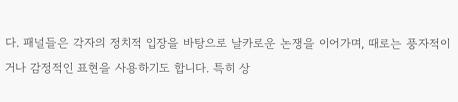다. 패널들은 각자의 정치적 입장을 바탕으로 날카로운 논쟁을 이어가며, 때로는 풍자적이거나 감정적인 표현을 사용하기도 합니다. 특히 상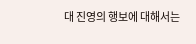대 진영의 행보에 대해서는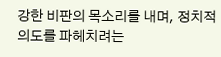강한 비판의 목소리를 내며, 정치적 의도를 파헤치려는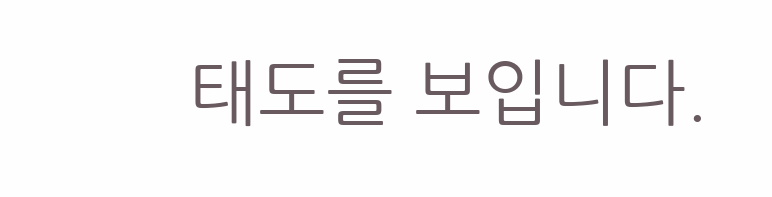태도를 보입니다.